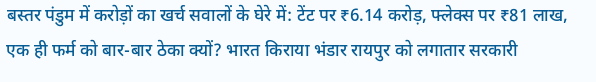बस्तर पंडुम में करोड़ों का खर्च सवालों के घेरे में: टेंट पर ₹6.14 करोड़, फ्लेक्स पर ₹81 लाख, एक ही फर्म को बार-बार ठेका क्यों? भारत किराया भंडार रायपुर को लगातार सरकारी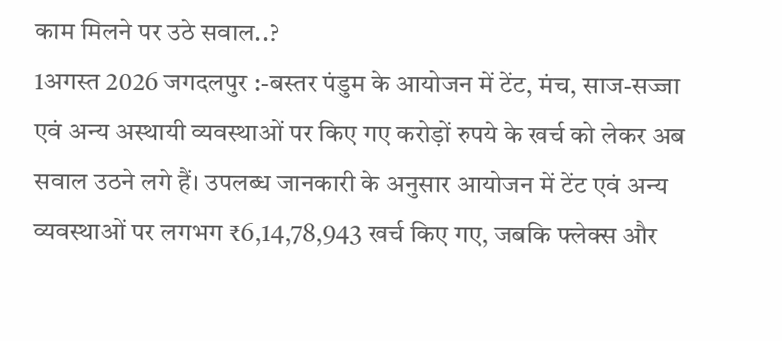काम मिलने पर उठे सवाल..?
1अगस्त 2026 जगदलपुर :-बस्तर पंडुम के आयोजन में टेंट, मंच, साज-सज्जा एवं अन्य अस्थायी व्यवस्थाओं पर किए गए करोड़ों रुपये के खर्च को लेकर अब सवाल उठने लगे हैं। उपलब्ध जानकारी के अनुसार आयोजन में टेंट एवं अन्य व्यवस्थाओं पर लगभग ₹6,14,78,943 खर्च किए गए, जबकि फ्लेक्स और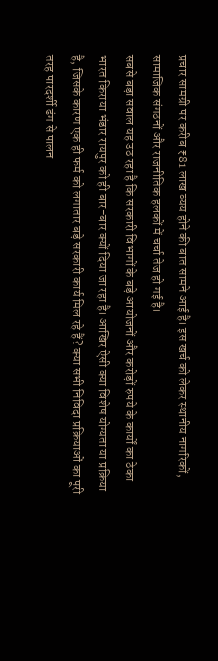प्रचार सामग्री पर करीब ₹81 लाख व्यय होने की बात सामने आई है। इस खर्च को लेकर स्थानीय नागरिकों, सामाजिक संगठनों और राजनीतिक हलकों में चर्चा तेज हो गई है।
सबसे बड़ा सवाल यह उठ रहा है कि सरकारी विभागों के बड़े आयोजनों और करोड़ों रुपये के कार्यों का ठेका भारत किराया भंडार रायपुर को ही बार-बार क्यों दिया जा रहा है। आखिर ऐसी क्या विशेष योग्यता या प्रक्रिया है, जिसके कारण एक ही फर्म को लगातार बड़े सरकारी कार्य मिल रहे हैं? क्या सभी निविदा प्रक्रियाओं का पूरी तरह पारदर्शी ढंग से पालन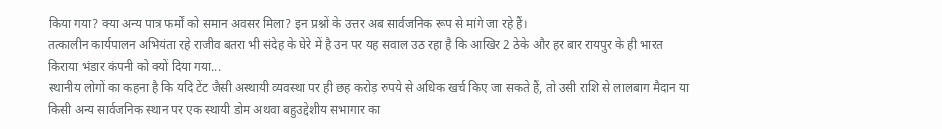किया गया? क्या अन्य पात्र फर्मों को समान अवसर मिला? इन प्रश्नों के उत्तर अब सार्वजनिक रूप से मांगे जा रहे हैं।
तत्कालीन कार्यपालन अभियंता रहे राजीव बतरा भी संदेह के घेरे में है उन पर यह सवाल उठ रहा है कि आखिर 2 ठेके और हर बार रायपुर के ही भारत किराया भंडार कंपनी को क्यों दिया गया...
स्थानीय लोगों का कहना है कि यदि टेंट जैसी अस्थायी व्यवस्था पर ही छह करोड़ रुपये से अधिक खर्च किए जा सकते हैं, तो उसी राशि से लालबाग मैदान या किसी अन्य सार्वजनिक स्थान पर एक स्थायी डोम अथवा बहुउद्देशीय सभागार का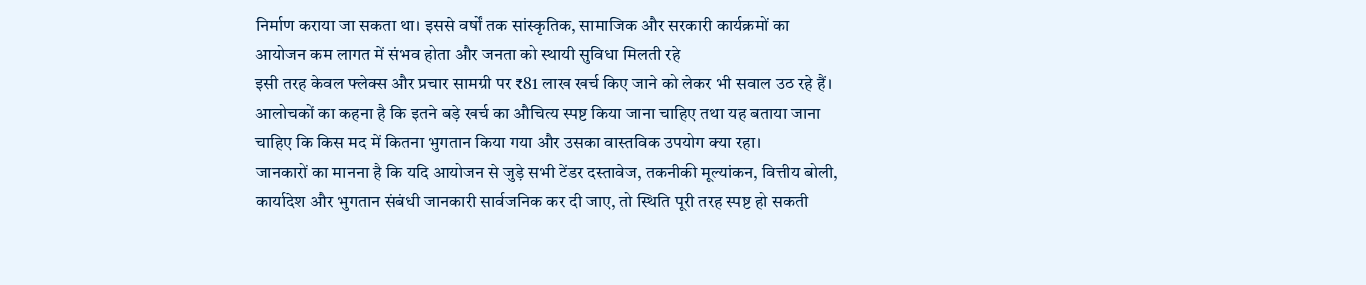निर्माण कराया जा सकता था। इससे वर्षों तक सांस्कृतिक, सामाजिक और सरकारी कार्यक्रमों का आयोजन कम लागत में संभव होता और जनता को स्थायी सुविधा मिलती रहे
इसी तरह केवल फ्लेक्स और प्रचार सामग्री पर ₹81 लाख खर्च किए जाने को लेकर भी सवाल उठ रहे हैं। आलोचकों का कहना है कि इतने बड़े खर्च का औचित्य स्पष्ट किया जाना चाहिए तथा यह बताया जाना चाहिए कि किस मद में कितना भुगतान किया गया और उसका वास्तविक उपयोग क्या रहा।
जानकारों का मानना है कि यदि आयोजन से जुड़े सभी टेंडर दस्तावेज, तकनीकी मूल्यांकन, वित्तीय बोली, कार्यादेश और भुगतान संबंधी जानकारी सार्वजनिक कर दी जाए, तो स्थिति पूरी तरह स्पष्ट हो सकती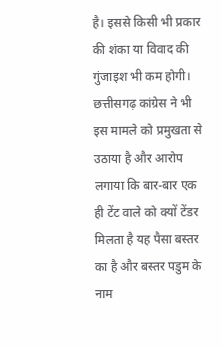है। इससे किसी भी प्रकार की शंका या विवाद की गुंजाइश भी कम होगी।
छत्तीसगढ़ कांग्रेस ने भी इस मामले को प्रमुखता से उठाया है और आरोप लगाया कि बार-बार एक ही टेंट वाले को क्यों टेंडर मिलता है यह पैसा बस्तर का है और बस्तर पडुम के नाम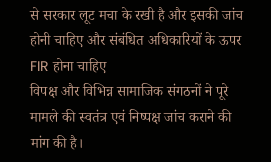से सरकार लूट मचा के रखी है और इसकी जांच होनी चाहिए और संबंधित अधिकारियों के ऊपर FIR होना चाहिए
विपक्ष और विभिन्न सामाजिक संगठनों ने पूरे मामले की स्वतंत्र एवं निष्पक्ष जांच कराने की मांग की है।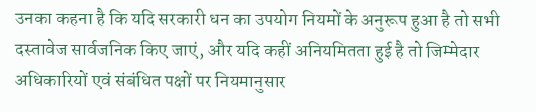उनका कहना है कि यदि सरकारी धन का उपयोग नियमों के अनुरूप हुआ है तो सभी दस्तावेज सार्वजनिक किए जाएं, और यदि कहीं अनियमितता हुई है तो जिम्मेदार अधिकारियों एवं संबंधित पक्षों पर नियमानुसार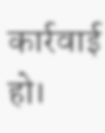कार्रवाई हो।